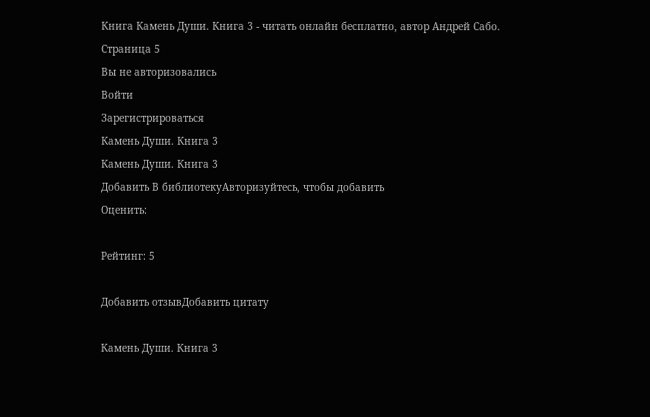Книга Камень Души. Книга 3 - читать онлайн бесплатно, автор Андрей Сабо. Cтраница 5
Вы не авторизовались
Войти
Зарегистрироваться
Камень Души. Книга 3
Камень Души. Книга 3
Добавить В библиотекуАвторизуйтесь, чтобы добавить
Оценить:

Рейтинг: 5

Добавить отзывДобавить цитату

Камень Души. Книга 3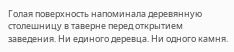Голая поверхность напоминала деревянную столешницу в таверне перед открытием заведения. Ни единого деревца. Ни одного камня.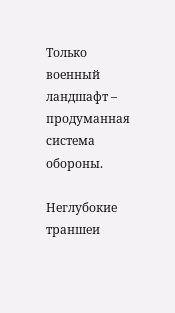Только военный ландшафт – продуманная система обороны.

Неглубокие траншеи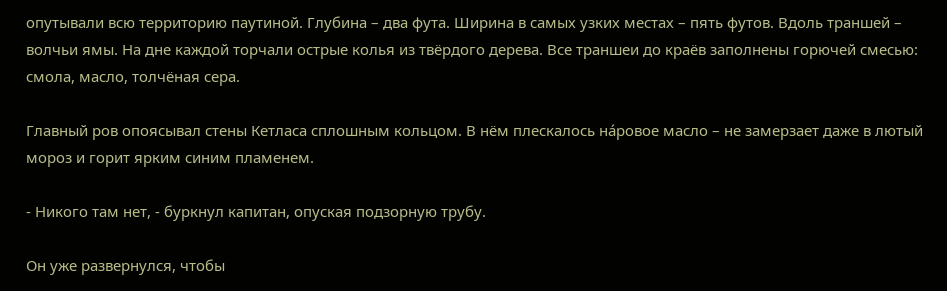опутывали всю территорию паутиной. Глубина – два фута. Ширина в самых узких местах – пять футов. Вдоль траншей – волчьи ямы. На дне каждой торчали острые колья из твёрдого дерева. Все траншеи до краёв заполнены горючей смесью: смола, масло, толчёная сера.

Главный ров опоясывал стены Кетласа сплошным кольцом. В нём плескалось нáровое масло – не замерзает даже в лютый мороз и горит ярким синим пламенем.

- Никого там нет, - буркнул капитан, опуская подзорную трубу.

Он уже развернулся, чтобы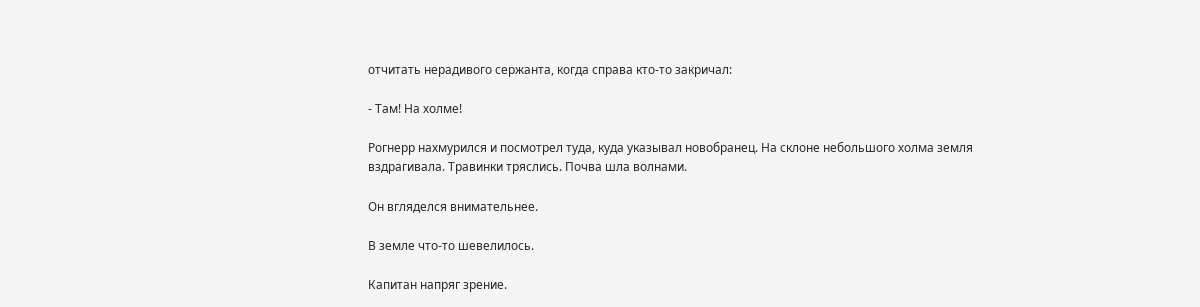отчитать нерадивого сержанта, когда справа кто-то закричал:

- Там! На холме!

Рогнерр нахмурился и посмотрел туда, куда указывал новобранец. На склоне небольшого холма земля вздрагивала. Травинки тряслись. Почва шла волнами.

Он вгляделся внимательнее.

В земле что-то шевелилось.

Капитан напряг зрение.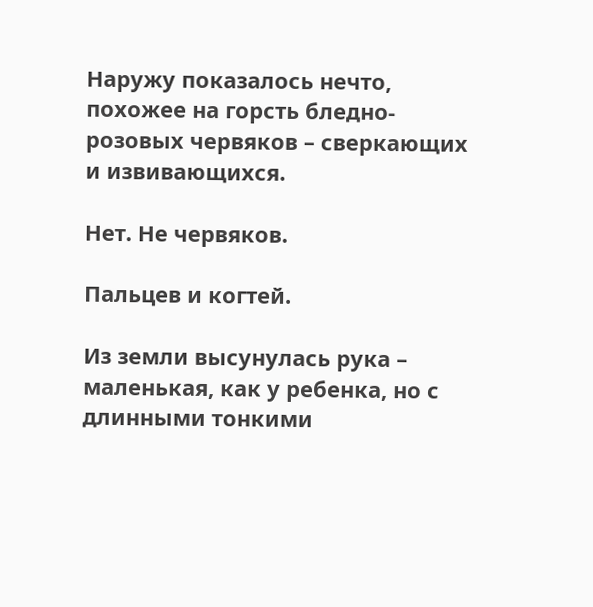Наружу показалось нечто, похожее на горсть бледно-розовых червяков – сверкающих и извивающихся.

Нет. Не червяков.

Пальцев и когтей.

Из земли высунулась рука – маленькая, как у ребенка, но с длинными тонкими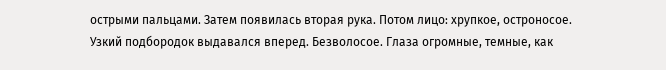острыми пальцами. Затем появилась вторая рука. Потом лицо: хрупкое, остроносое. Узкий подбородок выдавался вперед. Безволосое. Глаза огромные, темные, как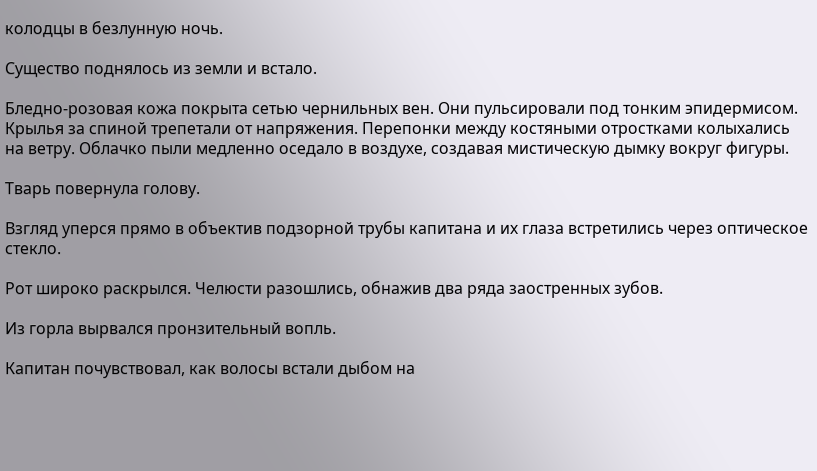колодцы в безлунную ночь.

Существо поднялось из земли и встало.

Бледно-розовая кожа покрыта сетью чернильных вен. Они пульсировали под тонким эпидермисом. Крылья за спиной трепетали от напряжения. Перепонки между костяными отростками колыхались на ветру. Облачко пыли медленно оседало в воздухе, создавая мистическую дымку вокруг фигуры.

Тварь повернула голову.

Взгляд уперся прямо в объектив подзорной трубы капитана и их глаза встретились через оптическое стекло.

Рот широко раскрылся. Челюсти разошлись, обнажив два ряда заостренных зубов.

Из горла вырвался пронзительный вопль.

Капитан почувствовал, как волосы встали дыбом на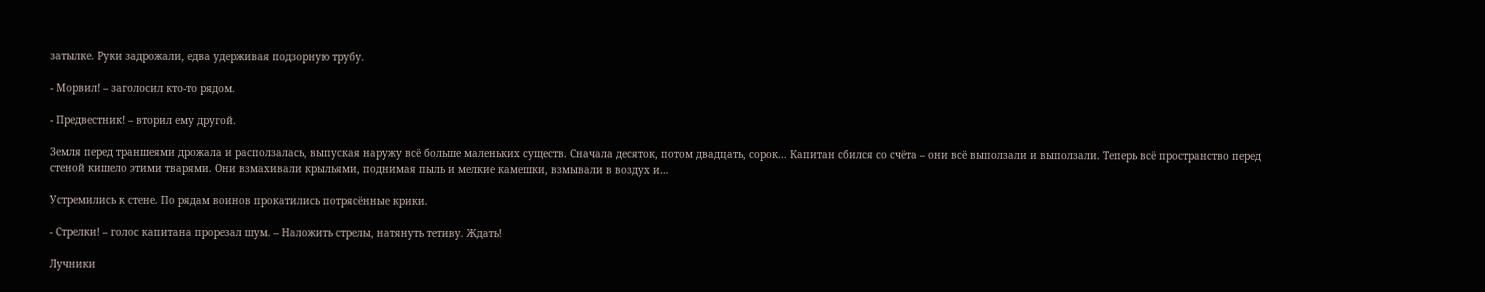затылке. Руки задрожали, едва удерживая подзорную трубу.

- Морвил! – заголосил кто-то рядом.

- Предвестник! – вторил ему другой.

Земля перед траншеями дрожала и расползалась, выпуская наружу всё больше маленьких существ. Сначала десяток, потом двадцать, сорок... Капитан сбился со счёта – они всё выползали и выползали. Теперь всё пространство перед стеной кишело этими тварями. Они взмахивали крыльями, поднимая пыль и мелкие камешки, взмывали в воздух и…

Устремились к стене. По рядам воинов прокатились потрясённые крики.

- Стрелки! – голос капитана прорезал шум. – Наложить стрелы, натянуть тетиву. Ждать!

Лучники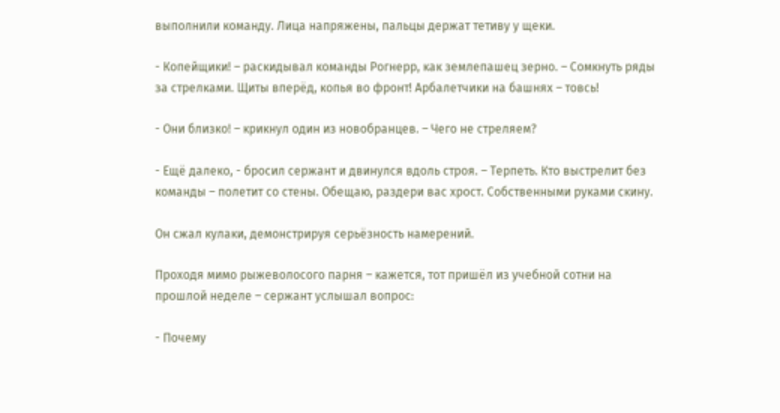выполнили команду. Лица напряжены, пальцы держат тетиву у щеки.

- Копейщики! – раскидывал команды Рогнерр, как землепашец зерно. – Сомкнуть ряды за стрелками. Щиты вперёд, копья во фронт! Арбалетчики на башнях – товсь!

- Они близко! – крикнул один из новобранцев. – Чего не стреляем?

- Ещё далеко, - бросил сержант и двинулся вдоль строя. – Терпеть. Кто выстрелит без команды – полетит со стены. Обещаю, раздери вас хрост. Собственными руками скину.

Он сжал кулаки, демонстрируя серьёзность намерений.

Проходя мимо рыжеволосого парня – кажется, тот пришёл из учебной сотни на прошлой неделе – сержант услышал вопрос:

- Почему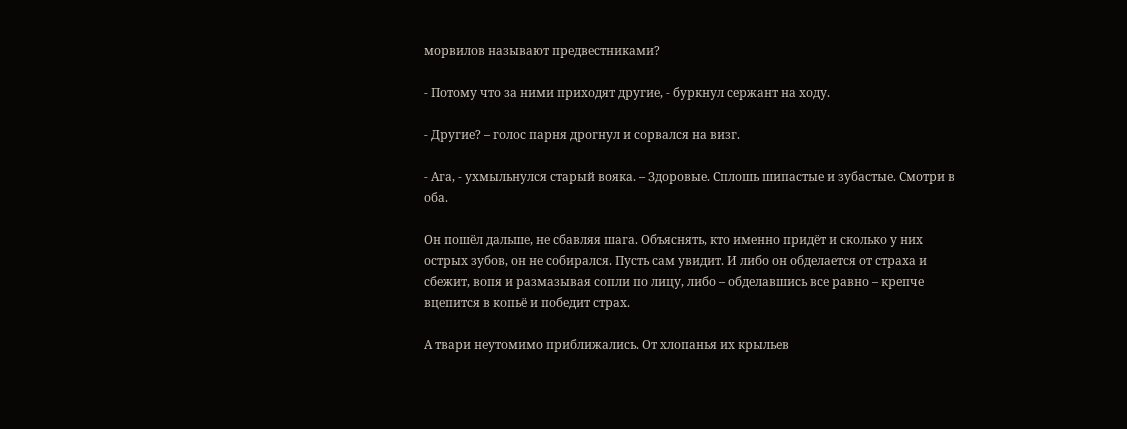морвилов называют предвестниками?

- Потому что за ними приходят другие, - буркнул сержант на ходу.

- Другие? – голос парня дрогнул и сорвался на визг.

- Ага, - ухмыльнулся старый вояка. – Здоровые. Сплошь шипастые и зубастые. Смотри в оба.

Он пошёл дальше, не сбавляя шага. Объяснять, кто именно придёт и сколько у них острых зубов, он не собирался. Пусть сам увидит. И либо он обделается от страха и сбежит, вопя и размазывая сопли по лицу, либо – обделавшись все равно – крепче вцепится в копьё и победит страх.

А твари неутомимо приближались. От хлопанья их крыльев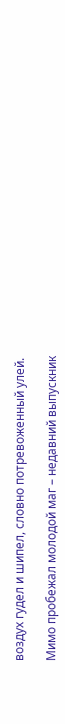воздух гудел и шипел, словно потревоженный улей.

Мимо пробежал молодой маг – недавний выпускник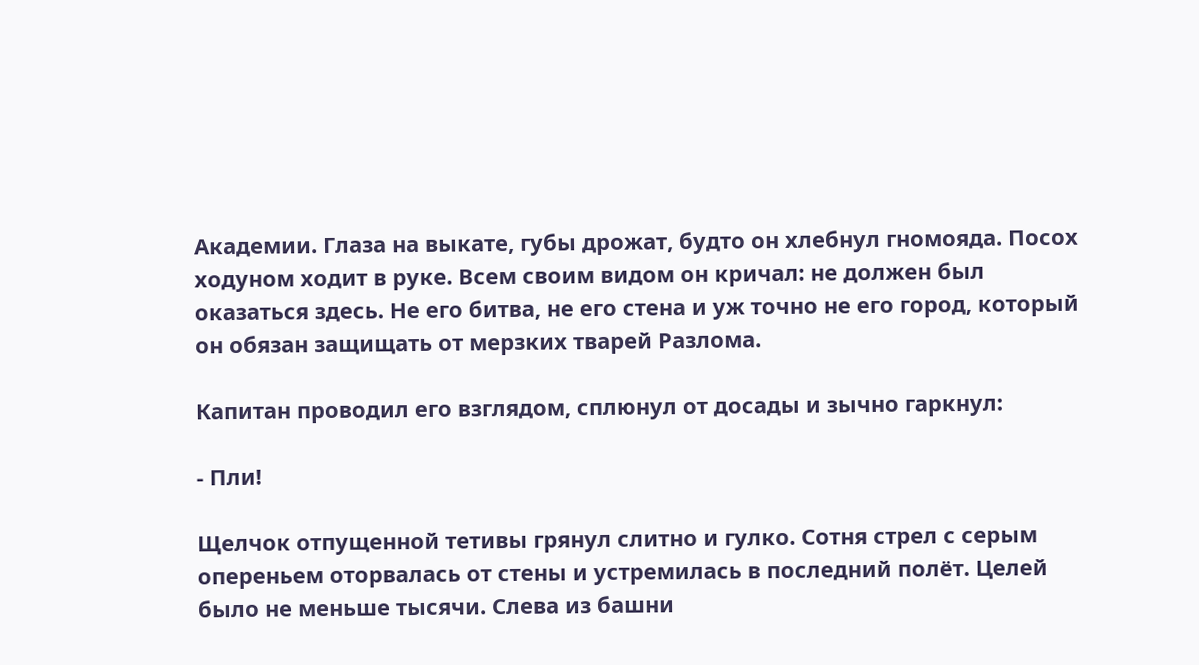Академии. Глаза на выкате, губы дрожат, будто он хлебнул гномояда. Посох ходуном ходит в руке. Всем своим видом он кричал: не должен был оказаться здесь. Не его битва, не его стена и уж точно не его город, который он обязан защищать от мерзких тварей Разлома.

Капитан проводил его взглядом, сплюнул от досады и зычно гаркнул:

- Пли!

Щелчок отпущенной тетивы грянул слитно и гулко. Сотня стрел с серым опереньем оторвалась от стены и устремилась в последний полёт. Целей было не меньше тысячи. Слева из башни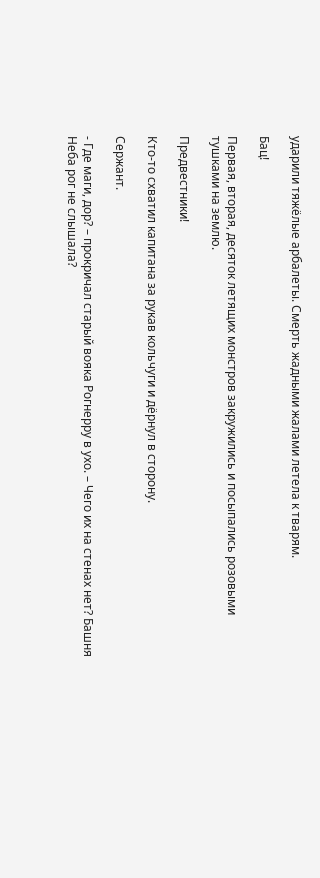ударили тяжёлые арбалеты. Смерть жадными жалами летела к тварям.

Бац!

Первая, вторая, десяток летящих монстров закружились и посыпались розовыми тушками на землю.

Предвестники!

Кто-то схватил капитана за рукав кольчуги и дёрнул в сторону.

Сержант.

- Где маги, дор? – прокричал старый вояка Рогнерру в ухо. – Чего их на стенах нет? Башня Неба рог не слышала?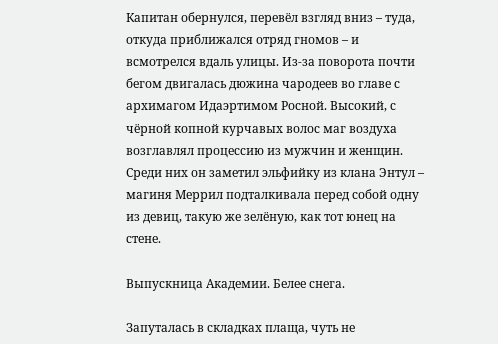Капитан обернулся, перевёл взгляд вниз – туда, откуда приближался отряд гномов – и всмотрелся вдаль улицы. Из-за поворота почти бегом двигалась дюжина чародеев во главе с архимагом Идаэртимом Росной. Высокий, с чёрной копной курчавых волос маг воздуха возглавлял процессию из мужчин и женщин. Среди них он заметил эльфийку из клана Энтул – магиня Меррил подталкивала перед собой одну из девиц, такую же зелёную, как тот юнец на стене.

Выпускница Академии. Белее снега.

Запуталась в складках плаща, чуть не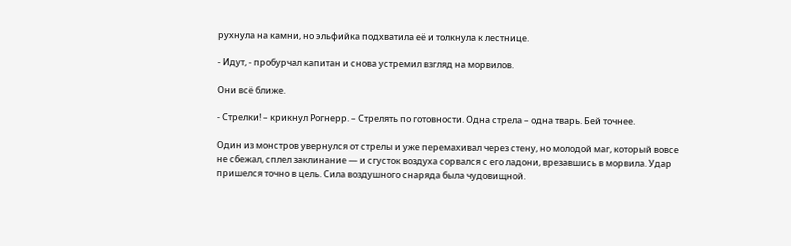рухнула на камни, но эльфийка подхватила её и толкнула к лестнице.

- Идут, - пробурчал капитан и снова устремил взгляд на морвилов.

Они всё ближе.

- Стрелки! – крикнул Рогнерр. – Стрелять по готовности. Одна стрела – одна тварь. Бей точнее.

Один из монстров увернулся от стрелы и уже перемахивал через стену, но молодой маг, который вовсе не сбежал, сплел заклинание — и сгусток воздуха сорвался с его ладони, врезавшись в морвила. Удар пришелся точно в цель. Сила воздушного снаряда была чудовищной.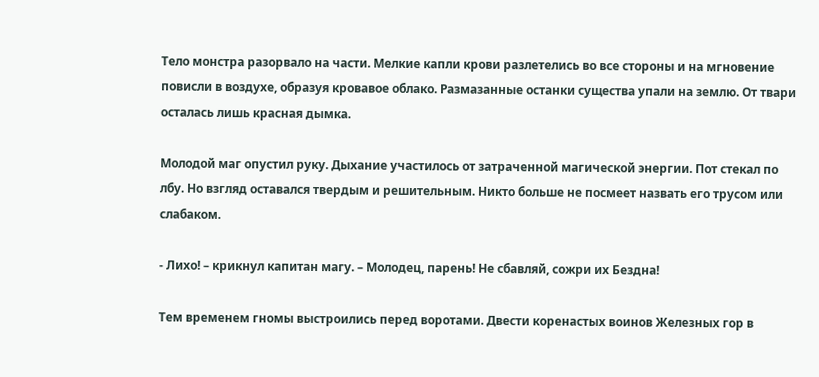Тело монстра разорвало на части. Мелкие капли крови разлетелись во все стороны и на мгновение повисли в воздухе, образуя кровавое облако. Размазанные останки существа упали на землю. От твари осталась лишь красная дымка.

Молодой маг опустил руку. Дыхание участилось от затраченной магической энергии. Пот стекал по лбу. Но взгляд оставался твердым и решительным. Никто больше не посмеет назвать его трусом или слабаком.

- Лихо! – крикнул капитан магу. – Молодец, парень! Не сбавляй, сожри их Бездна!

Тем временем гномы выстроились перед воротами. Двести коренастых воинов Железных гор в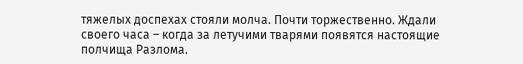тяжелых доспехах стояли молча. Почти торжественно. Ждали своего часа – когда за летучими тварями появятся настоящие полчища Разлома.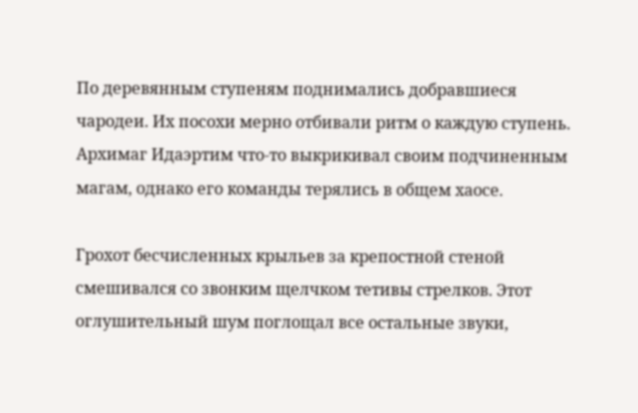По деревянным ступеням поднимались добравшиеся чародеи. Их посохи мерно отбивали ритм о каждую ступень. Архимаг Идаэртим что-то выкрикивал своим подчиненным магам, однако его команды терялись в общем хаосе.

Грохот бесчисленных крыльев за крепостной стеной смешивался со звонким щелчком тетивы стрелков. Этот оглушительный шум поглощал все остальные звуки,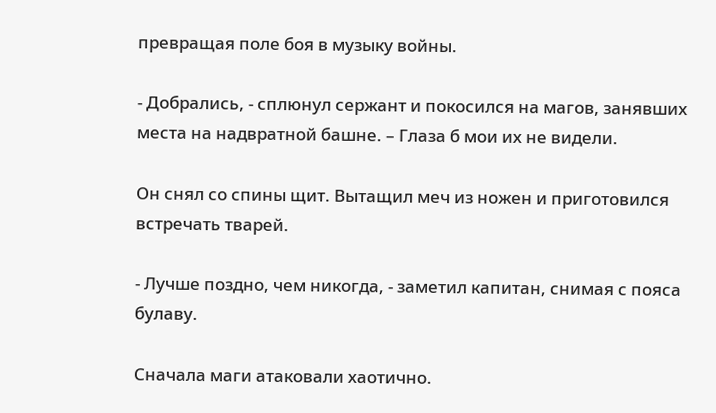превращая поле боя в музыку войны.

- Добрались, - сплюнул сержант и покосился на магов, занявших места на надвратной башне. – Глаза б мои их не видели.

Он снял со спины щит. Вытащил меч из ножен и приготовился встречать тварей.

- Лучше поздно, чем никогда, - заметил капитан, снимая с пояса булаву.

Сначала маги атаковали хаотично.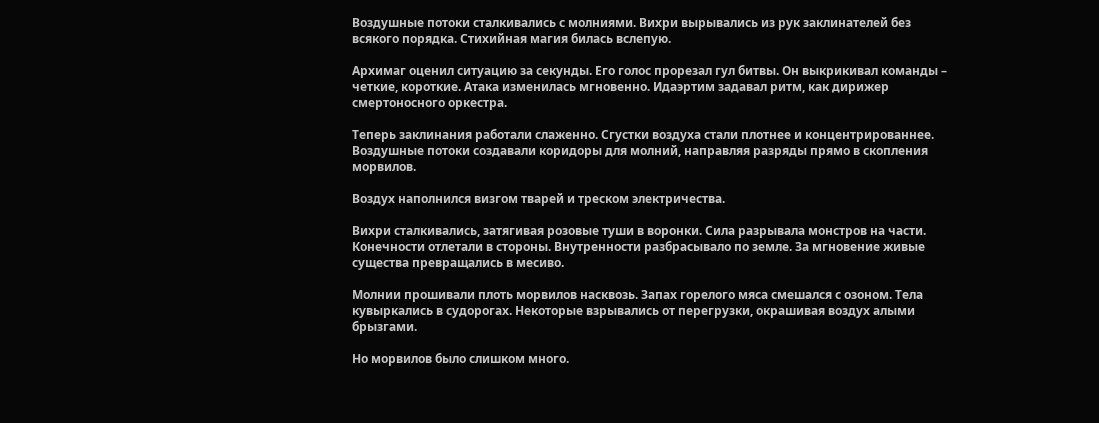Воздушные потоки сталкивались с молниями. Вихри вырывались из рук заклинателей без всякого порядка. Стихийная магия билась вслепую.

Архимаг оценил ситуацию за секунды. Его голос прорезал гул битвы. Он выкрикивал команды – четкие, короткие. Атака изменилась мгновенно. Идаэртим задавал ритм, как дирижер смертоносного оркестра.

Теперь заклинания работали слаженно. Сгустки воздуха стали плотнее и концентрированнее. Воздушные потоки создавали коридоры для молний, направляя разряды прямо в скопления морвилов.

Воздух наполнился визгом тварей и треском электричества.

Вихри сталкивались, затягивая розовые туши в воронки. Сила разрывала монстров на части. Конечности отлетали в стороны. Внутренности разбрасывало по земле. За мгновение живые существа превращались в месиво.

Молнии прошивали плоть морвилов насквозь. Запах горелого мяса смешался с озоном. Тела кувыркались в судорогах. Некоторые взрывались от перегрузки, окрашивая воздух алыми брызгами.

Но морвилов было слишком много.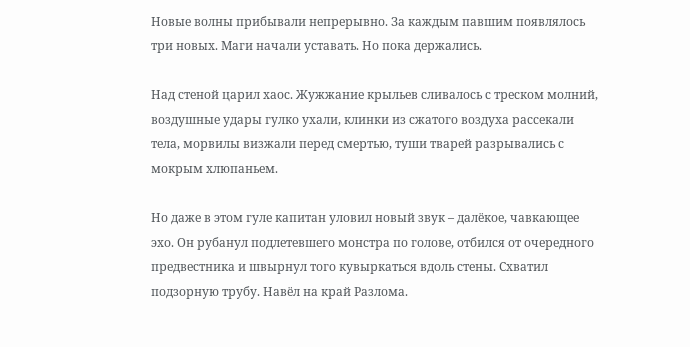Новые волны прибывали непрерывно. За каждым павшим появлялось три новых. Маги начали уставать. Но пока держались.

Над стеной царил хаос. Жужжание крыльев сливалось с треском молний, воздушные удары гулко ухали, клинки из сжатого воздуха рассекали тела, морвилы визжали перед смертью, туши тварей разрывались с мокрым хлюпаньем.

Но даже в этом гуле капитан уловил новый звук – далёкое, чавкающее эхо. Он рубанул подлетевшего монстра по голове, отбился от очередного предвестника и швырнул того кувыркаться вдоль стены. Схватил подзорную трубу. Навёл на край Разлома.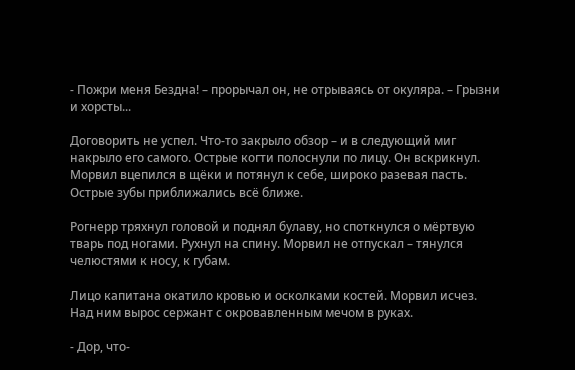- Пожри меня Бездна! – прорычал он, не отрываясь от окуляра. – Грызни и хорсты...

Договорить не успел. Что-то закрыло обзор – и в следующий миг накрыло его самого. Острые когти полоснули по лицу. Он вскрикнул. Морвил вцепился в щёки и потянул к себе, широко разевая пасть. Острые зубы приближались всё ближе.

Рогнерр тряхнул головой и поднял булаву, но споткнулся о мёртвую тварь под ногами. Рухнул на спину. Морвил не отпускал – тянулся челюстями к носу, к губам.

Лицо капитана окатило кровью и осколками костей. Морвил исчез. Над ним вырос сержант с окровавленным мечом в руках.

- Дор, что-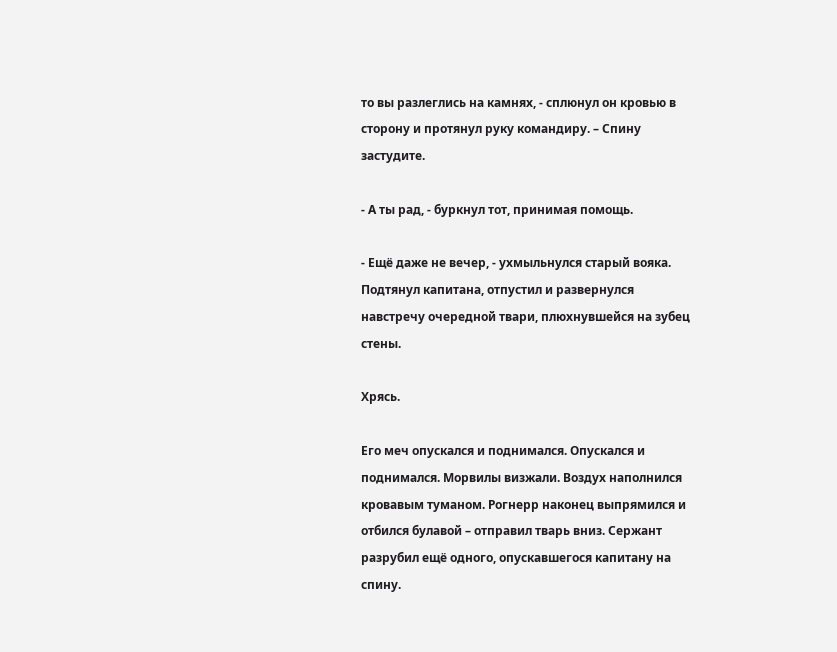то вы разлеглись на камнях, - сплюнул он кровью в сторону и протянул руку командиру. – Спину застудите.

- А ты рад, - буркнул тот, принимая помощь.

- Ещё даже не вечер, - ухмыльнулся старый вояка. Подтянул капитана, отпустил и развернулся навстречу очередной твари, плюхнувшейся на зубец стены.

Хрясь.

Его меч опускался и поднимался. Опускался и поднимался. Морвилы визжали. Воздух наполнился кровавым туманом. Рогнерр наконец выпрямился и отбился булавой – отправил тварь вниз. Сержант разрубил ещё одного, опускавшегося капитану на спину.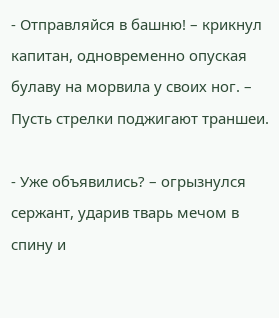- Отправляйся в башню! – крикнул капитан, одновременно опуская булаву на морвила у своих ног. – Пусть стрелки поджигают траншеи.

- Уже объявились? – огрызнулся сержант, ударив тварь мечом в спину и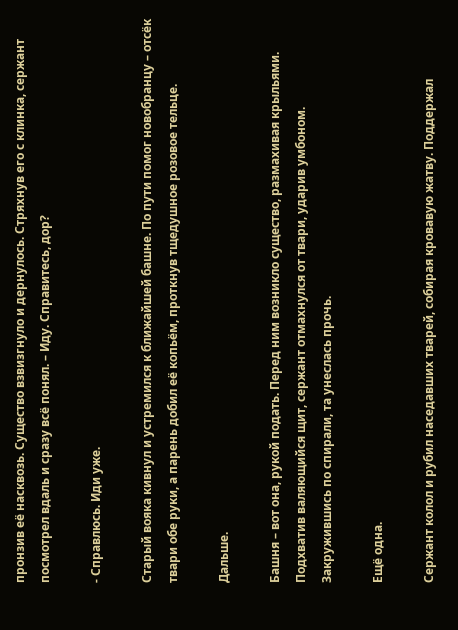пронзив её насквозь. Существо взвизгнуло и дернулось. Стряхнув его с клинка, сержант посмотрел вдаль и сразу всё понял. – Иду. Справитесь, дор?

- Справлюсь. Иди уже.

Старый вояка кивнул и устремился к ближайшей башне. По пути помог новобранцу – отсёк твари обе руки, а парень добил её копьём, проткнув тщедушное розовое тельце.

Дальше.

Башня – вот она, рукой подать. Перед ним возникло существо, размахивая крыльями. Подхватив валяющийся щит, сержант отмахнулся от твари, ударив умбоном. Закружившись по спирали, та унеслась прочь.

Ещё одна.

Сержант колол и рубил наседавших тварей, собирая кровавую жатву. Поддержал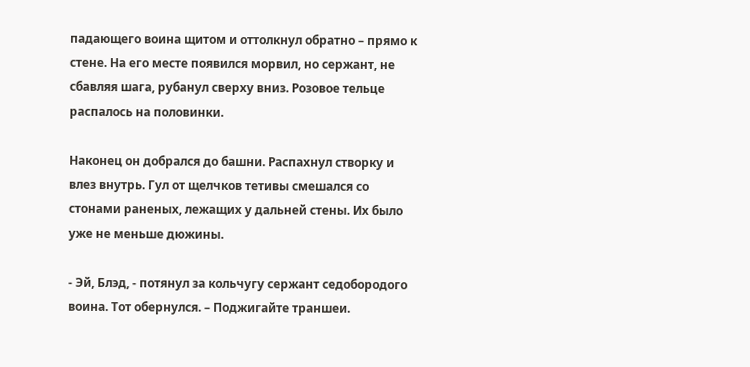падающего воина щитом и оттолкнул обратно – прямо к стене. На его месте появился морвил, но сержант, не сбавляя шага, рубанул сверху вниз. Розовое тельце распалось на половинки.

Наконец он добрался до башни. Распахнул створку и влез внутрь. Гул от щелчков тетивы смешался со стонами раненых, лежащих у дальней стены. Их было уже не меньше дюжины.

- Эй, Блэд, - потянул за кольчугу сержант седобородого воина. Тот обернулся. – Поджигайте траншеи.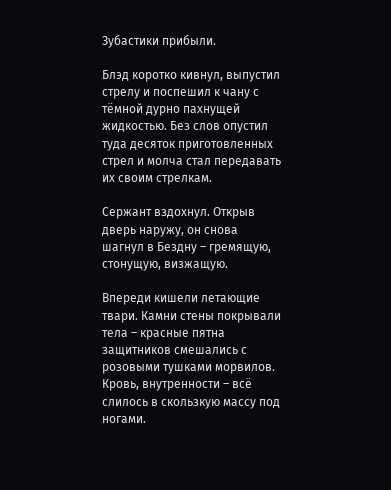Зубастики прибыли.

Блэд коротко кивнул, выпустил стрелу и поспешил к чану с тёмной дурно пахнущей жидкостью. Без слов опустил туда десяток приготовленных стрел и молча стал передавать их своим стрелкам.

Сержант вздохнул. Открыв дверь наружу, он снова шагнул в Бездну – гремящую, стонущую, визжащую.

Впереди кишели летающие твари. Камни стены покрывали тела – красные пятна защитников смешались с розовыми тушками морвилов. Кровь, внутренности – всё слилось в скользкую массу под ногами.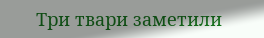Три твари заметили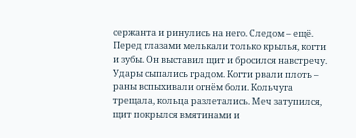сержанта и ринулись на него. Следом – ещё. Перед глазами мелькали только крылья, когти и зубы. Он выставил щит и бросился навстречу. Удары сыпались градом. Когти рвали плоть – раны вспыхивали огнём боли. Кольчуга трещала, кольца разлетались. Меч затупился, щит покрылся вмятинами и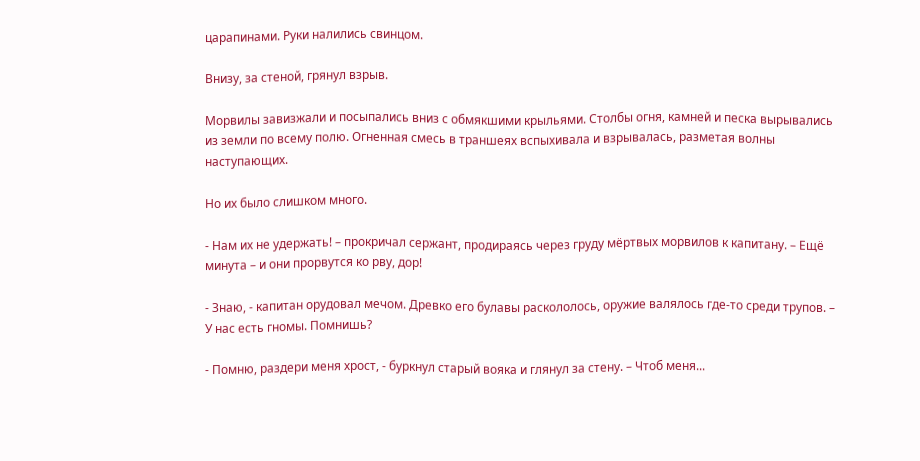царапинами. Руки налились свинцом.

Внизу, за стеной, грянул взрыв.

Морвилы завизжали и посыпались вниз с обмякшими крыльями. Столбы огня, камней и песка вырывались из земли по всему полю. Огненная смесь в траншеях вспыхивала и взрывалась, разметая волны наступающих.

Но их было слишком много.

- Нам их не удержать! – прокричал сержант, продираясь через груду мёртвых морвилов к капитану. – Ещё минута – и они прорвутся ко рву, дор!

- Знаю, - капитан орудовал мечом. Древко его булавы раскололось, оружие валялось где-то среди трупов. – У нас есть гномы. Помнишь?

- Помню, раздери меня хрост, - буркнул старый вояка и глянул за стену. – Чтоб меня...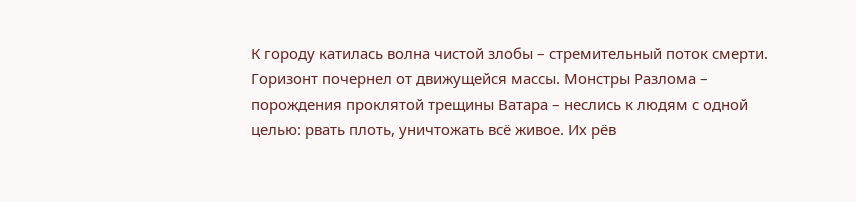К городу катилась волна чистой злобы – стремительный поток смерти. Горизонт почернел от движущейся массы. Монстры Разлома – порождения проклятой трещины Ватара – неслись к людям с одной целью: рвать плоть, уничтожать всё живое. Их рёв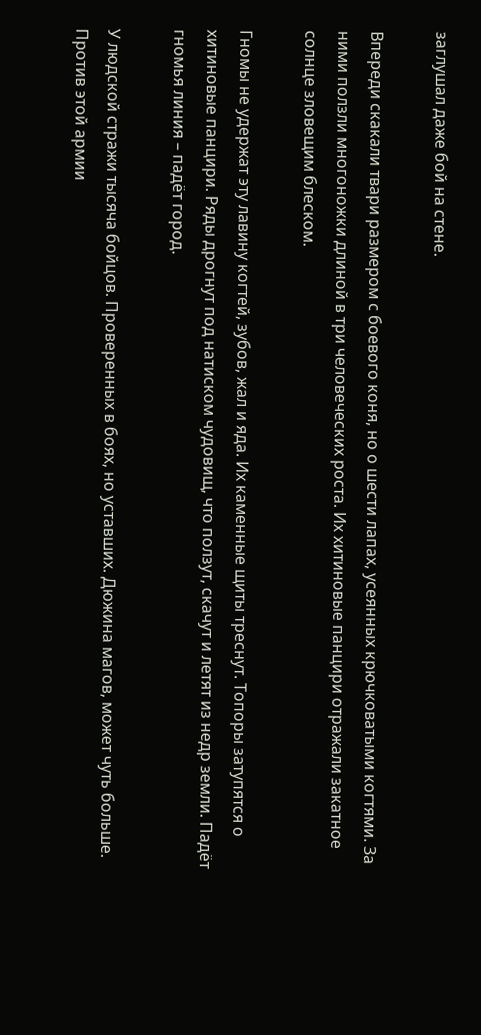заглушал даже бой на стене.

Впереди скакали твари размером с боевого коня, но о шести лапах, усеянных крючковатыми когтями. За ними ползли многоножки длиной в три человеческих роста. Их хитиновые панцири отражали закатное солнце зловещим блеском.

Гномы не удержат эту лавину когтей, зубов, жал и яда. Их каменные щиты треснут. Топоры затупятся о хитиновые панцири. Ряды дрогнут под натиском чудовищ, что ползут, скачут и летят из недр земли. Падёт гномья линия – падёт город.

У людской стражи тысяча бойцов. Проверенных в боях, но уставших. Дюжина магов, может чуть больше. Против этой армии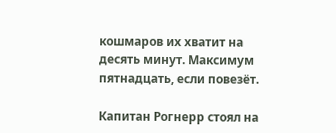кошмаров их хватит на десять минут. Максимум пятнадцать, если повезёт.

Капитан Рогнерр стоял на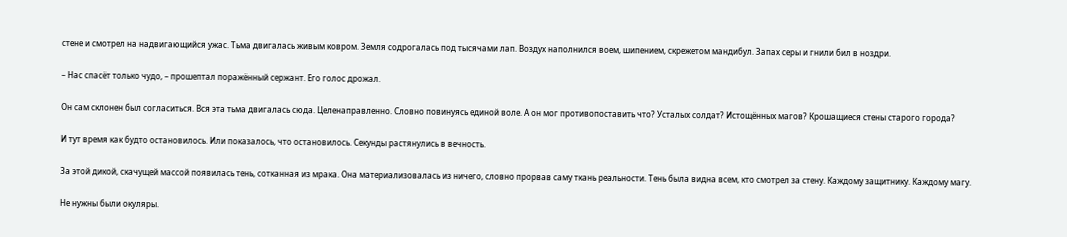стене и смотрел на надвигающийся ужас. Тьма двигалась живым ковром. Земля содрогалась под тысячами лап. Воздух наполнился воем, шипением, скрежетом мандибул. Запах серы и гнили бил в ноздри.

– Нас спасёт только чудо, – прошептал поражённый сержант. Его голос дрожал.

Он сам склонен был согласиться. Вся эта тьма двигалась сюда. Целенаправленно. Словно повинуясь единой воле. А он мог противопоставить что? Усталых солдат? Истощённых магов? Крошащиеся стены старого города?

И тут время как будто остановилось. Или показалось, что остановилось. Секунды растянулись в вечность.

За этой дикой, скачущей массой появилась тень, сотканная из мрака. Она материализовалась из ничего, словно прорвав саму ткань реальности. Тень была видна всем, кто смотрел за стену. Каждому защитнику. Каждому магу.

Не нужны были окуляры.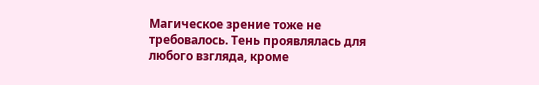Магическое зрение тоже не требовалось. Тень проявлялась для любого взгляда, кроме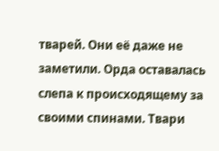тварей. Они её даже не заметили. Орда оставалась слепа к происходящему за своими спинами. Твари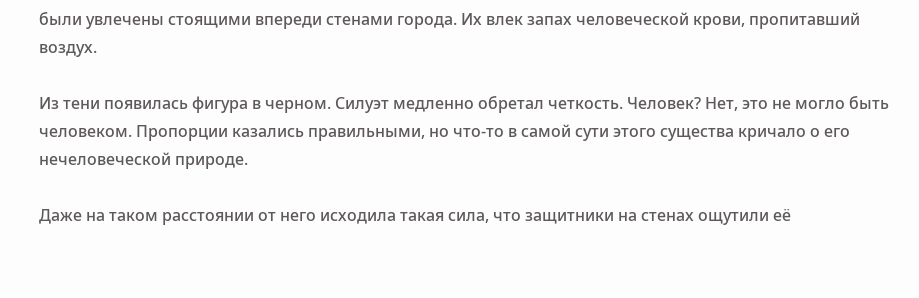были увлечены стоящими впереди стенами города. Их влек запах человеческой крови, пропитавший воздух.

Из тени появилась фигура в черном. Силуэт медленно обретал четкость. Человек? Нет, это не могло быть человеком. Пропорции казались правильными, но что-то в самой сути этого существа кричало о его нечеловеческой природе.

Даже на таком расстоянии от него исходила такая сила, что защитники на стенах ощутили её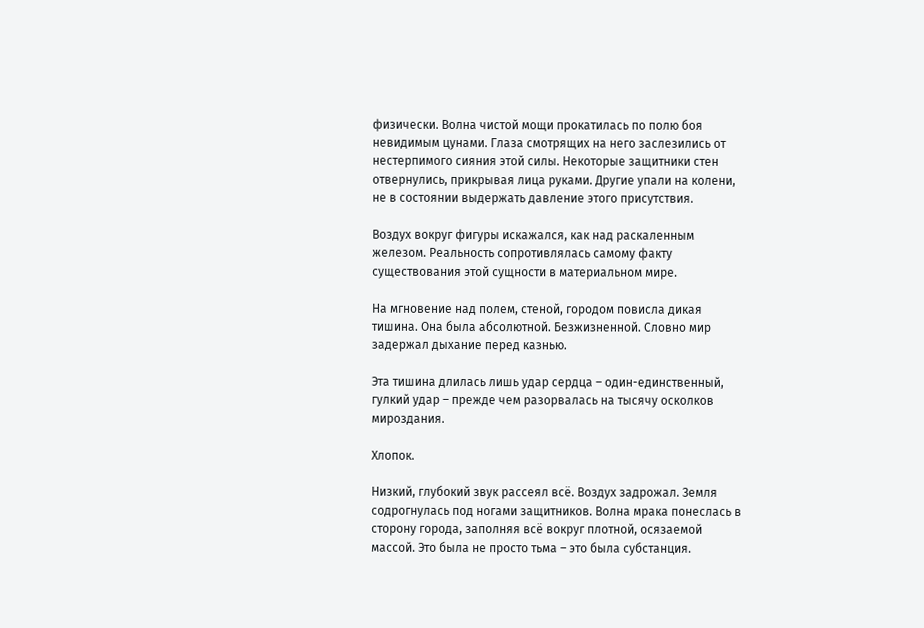физически. Волна чистой мощи прокатилась по полю боя невидимым цунами. Глаза смотрящих на него заслезились от нестерпимого сияния этой силы. Некоторые защитники стен отвернулись, прикрывая лица руками. Другие упали на колени, не в состоянии выдержать давление этого присутствия.

Воздух вокруг фигуры искажался, как над раскаленным железом. Реальность сопротивлялась самому факту существования этой сущности в материальном мире.

На мгновение над полем, стеной, городом повисла дикая тишина. Она была абсолютной. Безжизненной. Словно мир задержал дыхание перед казнью.

Эта тишина длилась лишь удар сердца – один-единственный, гулкий удар – прежде чем разорвалась на тысячу осколков мироздания.

Хлопок.

Низкий, глубокий звук рассеял всё. Воздух задрожал. Земля содрогнулась под ногами защитников. Волна мрака понеслась в сторону города, заполняя всё вокруг плотной, осязаемой массой. Это была не просто тьма – это была субстанция.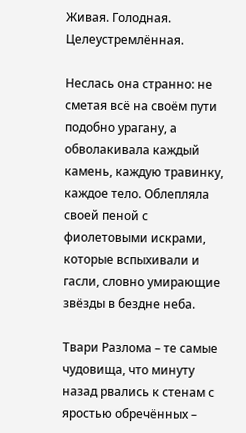Живая. Голодная. Целеустремлённая.

Неслась она странно: не сметая всё на своём пути подобно урагану, а обволакивала каждый камень, каждую травинку, каждое тело. Облепляла своей пеной с фиолетовыми искрами, которые вспыхивали и гасли, словно умирающие звёзды в бездне неба.

Твари Разлома – те самые чудовища, что минуту назад рвались к стенам с яростью обречённых –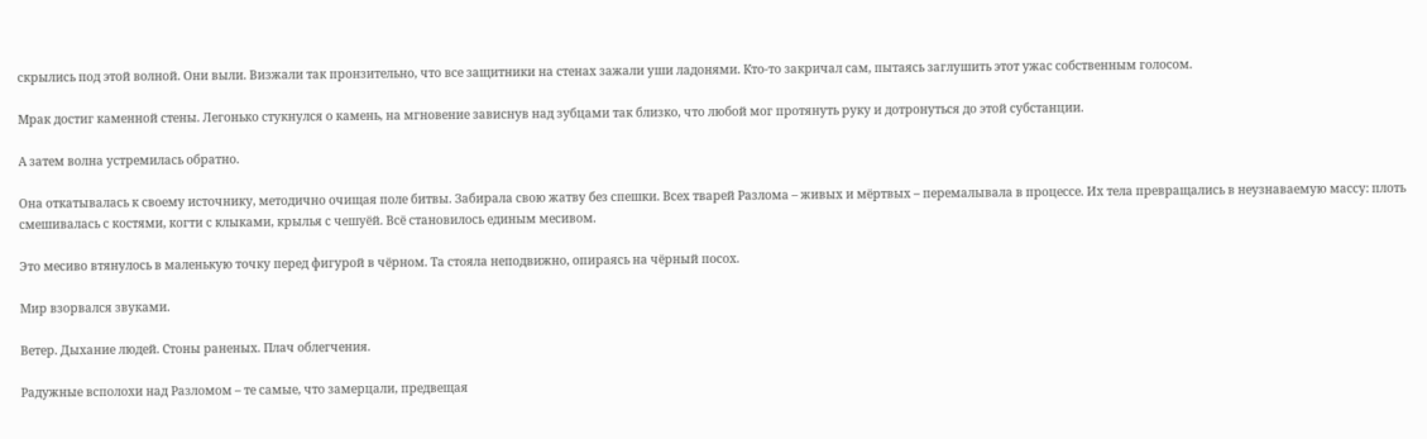скрылись под этой волной. Они выли. Визжали так пронзительно, что все защитники на стенах зажали уши ладонями. Кто-то закричал сам, пытаясь заглушить этот ужас собственным голосом.

Мрак достиг каменной стены. Легонько стукнулся о камень, на мгновение зависнув над зубцами так близко, что любой мог протянуть руку и дотронуться до этой субстанции.

А затем волна устремилась обратно.

Она откатывалась к своему источнику, методично очищая поле битвы. Забирала свою жатву без спешки. Всех тварей Разлома – живых и мёртвых – перемалывала в процессе. Их тела превращались в неузнаваемую массу: плоть смешивалась с костями, когти с клыками, крылья с чешуёй. Всё становилось единым месивом.

Это месиво втянулось в маленькую точку перед фигурой в чёрном. Та стояла неподвижно, опираясь на чёрный посох.

Мир взорвался звуками.

Ветер. Дыхание людей. Стоны раненых. Плач облегчения.

Радужные всполохи над Разломом – те самые, что замерцали, предвещая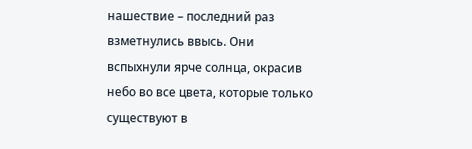нашествие – последний раз взметнулись ввысь. Они вспыхнули ярче солнца, окрасив небо во все цвета, которые только существуют в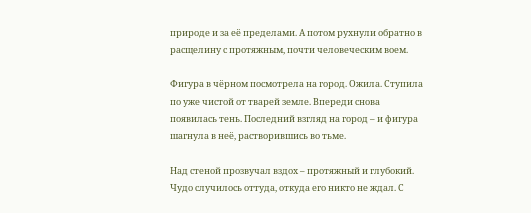природе и за её пределами. А потом рухнули обратно в расщелину с протяжным, почти человеческим воем.

Фигура в чёрном посмотрела на город. Ожила. Ступила по уже чистой от тварей земле. Впереди снова появилась тень. Последний взгляд на город – и фигура шагнула в неё, растворившись во тьме.

Над стеной прозвучал вздох – протяжный и глубокий. Чудо случилось оттуда, откуда его никто не ждал. С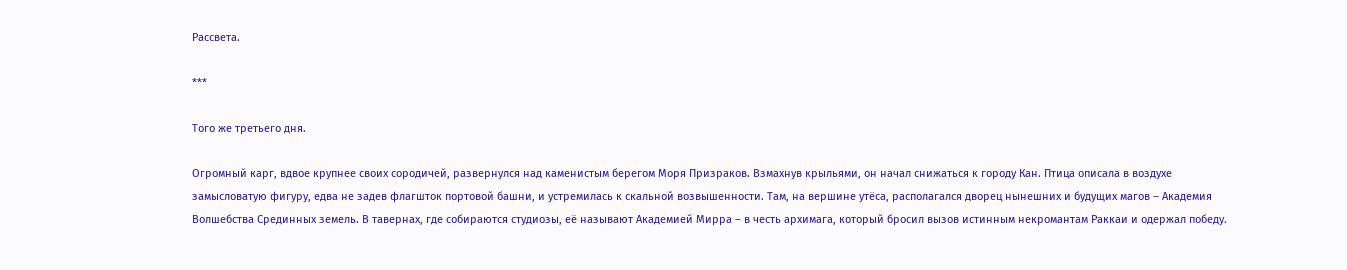Рассвета.

***

Того же третьего дня.

Огромный карг, вдвое крупнее своих сородичей, развернулся над каменистым берегом Моря Призраков. Взмахнув крыльями, он начал снижаться к городу Кан. Птица описала в воздухе замысловатую фигуру, едва не задев флагшток портовой башни, и устремилась к скальной возвышенности. Там, на вершине утёса, располагался дворец нынешних и будущих магов – Академия Волшебства Срединных земель. В тавернах, где собираются студиозы, её называют Академией Мирра – в честь архимага, который бросил вызов истинным некромантам Раккаи и одержал победу.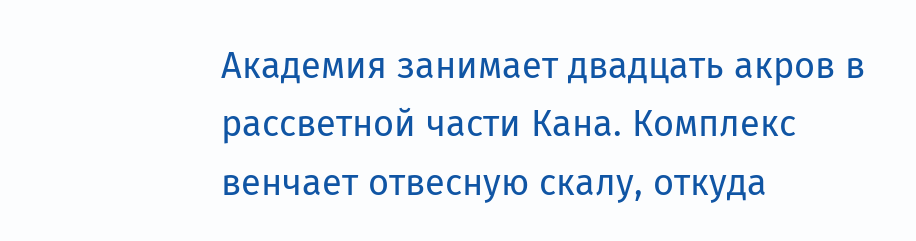Академия занимает двадцать акров в рассветной части Кана. Комплекс венчает отвесную скалу, откуда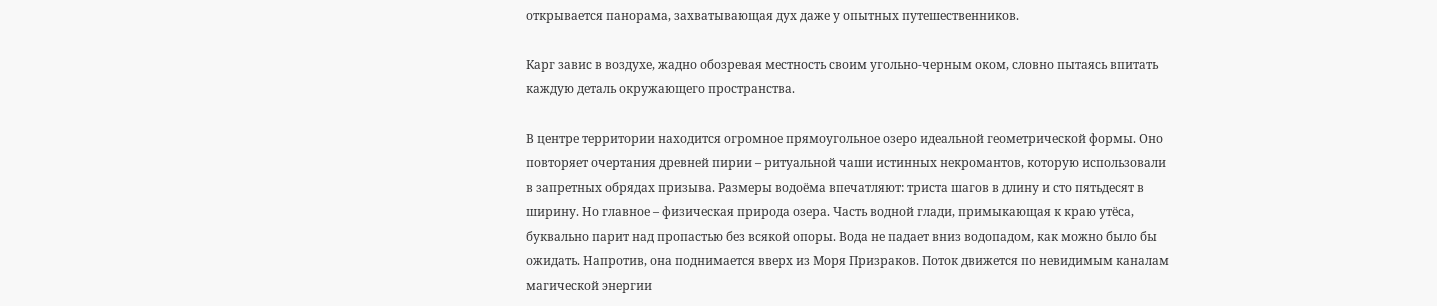открывается панорама, захватывающая дух даже у опытных путешественников.

Карг завис в воздухе, жадно обозревая местность своим угольно-черным оком, словно пытаясь впитать каждую деталь окружающего пространства.

В центре территории находится огромное прямоугольное озеро идеальной геометрической формы. Оно повторяет очертания древней пирии – ритуальной чаши истинных некромантов, которую использовали в запретных обрядах призыва. Размеры водоёма впечатляют: триста шагов в длину и сто пятьдесят в ширину. Но главное – физическая природа озера. Часть водной глади, примыкающая к краю утёса, буквально парит над пропастью без всякой опоры. Вода не падает вниз водопадом, как можно было бы ожидать. Напротив, она поднимается вверх из Моря Призраков. Поток движется по невидимым каналам магической энергии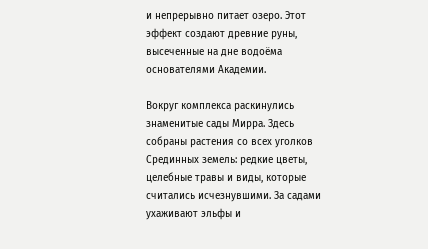и непрерывно питает озеро. Этот эффект создают древние руны, высеченные на дне водоёма основателями Академии.

Вокруг комплекса раскинулись знаменитые сады Мирра. Здесь собраны растения со всех уголков Срединных земель: редкие цветы, целебные травы и виды, которые считались исчезнувшими. За садами ухаживают эльфы и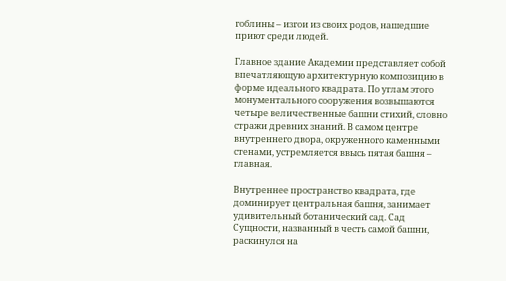гоблины – изгои из своих родов, нашедшие приют среди людей.

Главное здание Академии представляет собой впечатляющую архитектурную композицию в форме идеального квадрата. По углам этого монументального сооружения возвышаются четыре величественные башни стихий, словно стражи древних знаний. В самом центре внутреннего двора, окруженного каменными стенами, устремляется ввысь пятая башня – главная.

Внутреннее пространство квадрата, где доминирует центральная башня, занимает удивительный ботанический сад. Сад Сущности, названный в честь самой башни, раскинулся на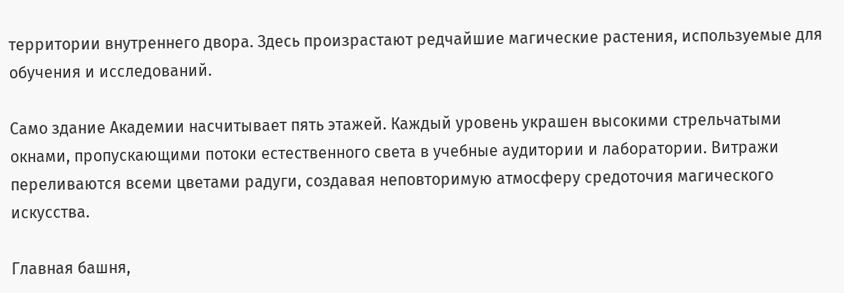территории внутреннего двора. Здесь произрастают редчайшие магические растения, используемые для обучения и исследований.

Само здание Академии насчитывает пять этажей. Каждый уровень украшен высокими стрельчатыми окнами, пропускающими потоки естественного света в учебные аудитории и лаборатории. Витражи переливаются всеми цветами радуги, создавая неповторимую атмосферу средоточия магического искусства.

Главная башня,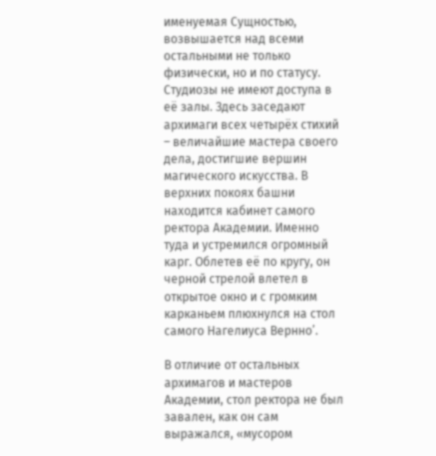именуемая Сущностью, возвышается над всеми остальными не только физически, но и по статусу. Студиозы не имеют доступа в её залы. Здесь заседают архимаги всех четырёх стихий – величайшие мастера своего дела, достигшие вершин магического искусства. В верхних покоях башни находится кабинет самого ректора Академии. Именно туда и устремился огромный карг. Облетев её по кругу, он черной стрелой влетел в открытое окно и с громким карканьем плюхнулся на стол самого Нагелиуса Вернно’.

В отличие от остальных архимагов и мастеров Академии, стол ректора не был завален, как он сам выражался, «мусором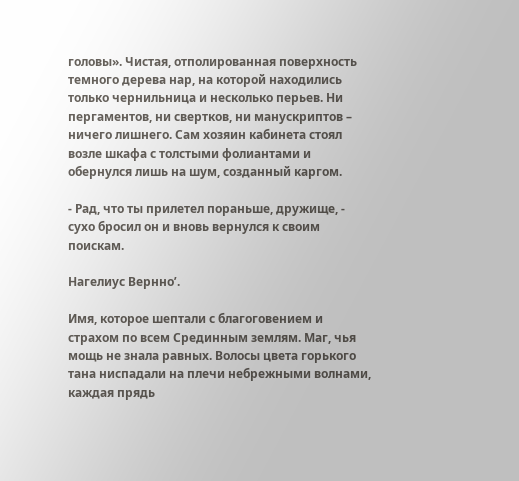головы». Чистая, отполированная поверхность темного дерева нар, на которой находились только чернильница и несколько перьев. Ни пергаментов, ни свертков, ни манускриптов – ничего лишнего. Сам хозяин кабинета стоял возле шкафа с толстыми фолиантами и обернулся лишь на шум, созданный каргом.

- Рад, что ты прилетел пораньше, дружище, - сухо бросил он и вновь вернулся к своим поискам.

Нагелиус Вернно’.

Имя, которое шептали с благоговением и страхом по всем Срединным землям. Маг, чья мощь не знала равных. Волосы цвета горького тана ниспадали на плечи небрежными волнами, каждая прядь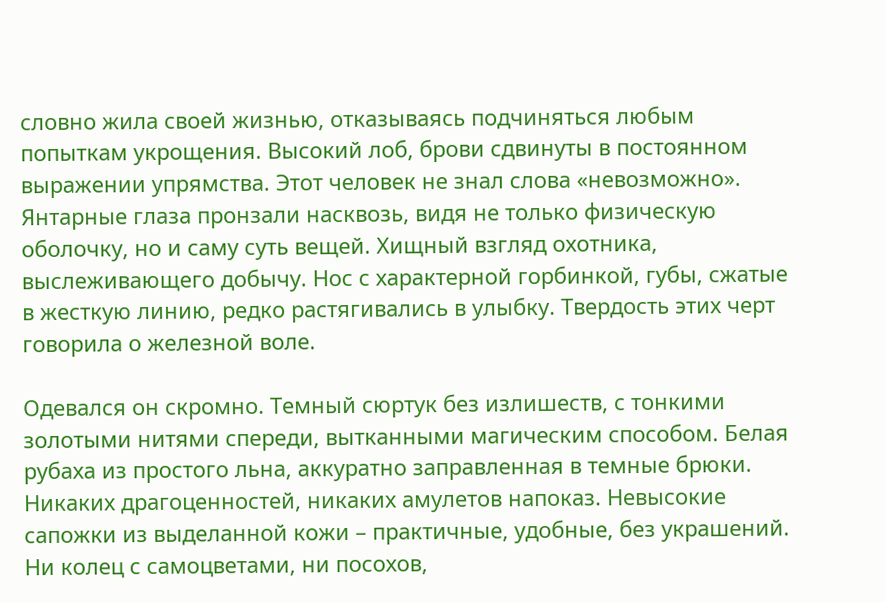словно жила своей жизнью, отказываясь подчиняться любым попыткам укрощения. Высокий лоб, брови сдвинуты в постоянном выражении упрямства. Этот человек не знал слова «невозможно». Янтарные глаза пронзали насквозь, видя не только физическую оболочку, но и саму суть вещей. Хищный взгляд охотника, выслеживающего добычу. Нос с характерной горбинкой, губы, сжатые в жесткую линию, редко растягивались в улыбку. Твердость этих черт говорила о железной воле.

Одевался он скромно. Темный сюртук без излишеств, с тонкими золотыми нитями спереди, вытканными магическим способом. Белая рубаха из простого льна, аккуратно заправленная в темные брюки. Никаких драгоценностей, никаких амулетов напоказ. Невысокие сапожки из выделанной кожи – практичные, удобные, без украшений. Ни колец с самоцветами, ни посохов,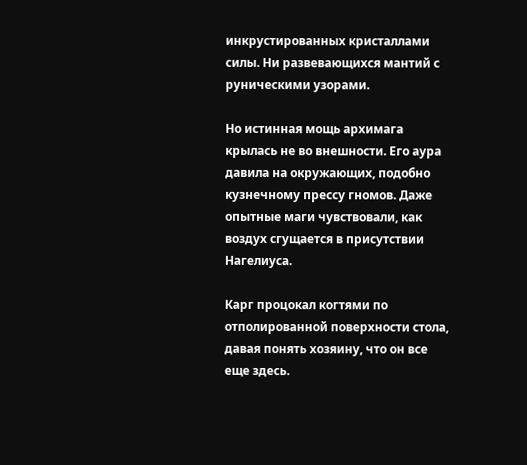инкрустированных кристаллами силы. Ни развевающихся мантий с руническими узорами.

Но истинная мощь архимага крылась не во внешности. Его аура давила на окружающих, подобно кузнечному прессу гномов. Даже опытные маги чувствовали, как воздух сгущается в присутствии Нагелиуса.

Карг процокал когтями по отполированной поверхности стола, давая понять хозяину, что он все еще здесь.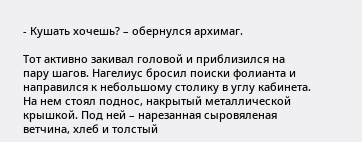- Кушать хочешь? – обернулся архимаг.

Тот активно закивал головой и приблизился на пару шагов. Нагелиус бросил поиски фолианта и направился к небольшому столику в углу кабинета. На нем стоял поднос, накрытый металлической крышкой. Под ней – нарезанная сыровяленая ветчина, хлеб и толстый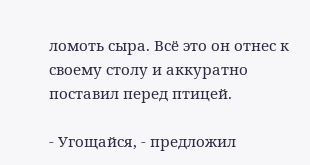ломоть сыра. Всё это он отнес к своему столу и аккуратно поставил перед птицей.

- Угощайся, - предложил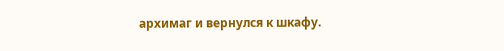архимаг и вернулся к шкафу.